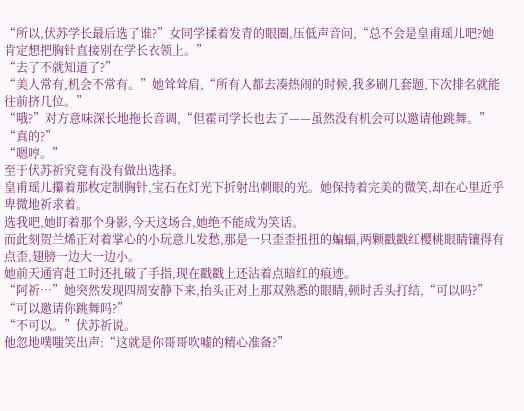“所以,伏苏学长最后选了谁?”女同学揉着发青的眼圈,压低声音问,“总不会是皇甫瑶儿吧?她肯定想把胸针直接别在学长衣领上。”
“去了不就知道了?”
“美人常有,机会不常有。”她耸耸肩,“所有人都去凑热闹的时候,我多刷几套题,下次排名就能往前挤几位。”
“哦?”对方意味深长地拖长音调,“但霍司学长也去了——虽然没有机会可以邀请他跳舞。”
“真的?”
“嗯哼。”
至于伏苏祈究竟有没有做出选择。
皇甫瑶儿攥着那枚定制胸针,宝石在灯光下折射出刺眼的光。她保持着完美的微笑,却在心里近乎卑微地祈求着。
选我吧,她盯着那个身影,今天这场合,她绝不能成为笑话。
而此刻贺兰烯正对着掌心的小玩意儿发愁,那是一只歪歪扭扭的蝙蝠,两颗戳戳红樱桃眼睛镶得有点歪,翅膀一边大一边小。
她前天通宵赶工时还扎破了手指,现在戳戳上还沾着点暗红的痕迹。
“阿祈…”她突然发现四周安静下来,抬头正对上那双熟悉的眼睛,顿时舌头打结,“可以吗?”
“可以邀请你跳舞吗?”
“不可以。”伏苏祈说。
他忽地噗嗤笑出声:“这就是你哥哥吹嘘的精心准备?”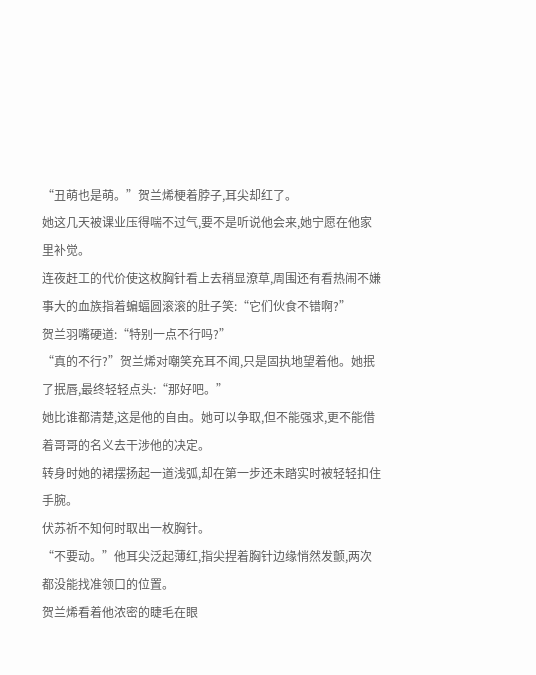“丑萌也是萌。”贺兰烯梗着脖子,耳尖却红了。
她这几天被课业压得喘不过气,要不是听说他会来,她宁愿在他家里补觉。
连夜赶工的代价使这枚胸针看上去稍显潦草,周围还有看热闹不嫌事大的血族指着蝙蝠圆滚滚的肚子笑:“它们伙食不错啊?”
贺兰羽嘴硬道:“特别一点不行吗?”
“真的不行?”贺兰烯对嘲笑充耳不闻,只是固执地望着他。她抿了抿唇,最终轻轻点头:“那好吧。”
她比谁都清楚,这是他的自由。她可以争取,但不能强求,更不能借着哥哥的名义去干涉他的决定。
转身时她的裙摆扬起一道浅弧,却在第一步还未踏实时被轻轻扣住手腕。
伏苏祈不知何时取出一枚胸针。
“不要动。”他耳尖泛起薄红,指尖捏着胸针边缘悄然发颤,两次都没能找准领口的位置。
贺兰烯看着他浓密的睫毛在眼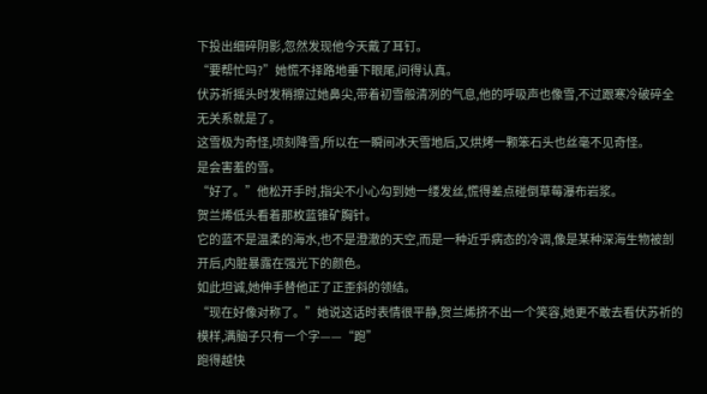下投出细碎阴影,忽然发现他今天戴了耳钉。
“要帮忙吗?”她慌不择路地垂下眼尾,问得认真。
伏苏祈摇头时发梢擦过她鼻尖,带着初雪般清冽的气息,他的呼吸声也像雪,不过跟寒冷破碎全无关系就是了。
这雪极为奇怪,顷刻降雪,所以在一瞬间冰天雪地后,又烘烤一颗笨石头也丝毫不见奇怪。
是会害羞的雪。
“好了。”他松开手时,指尖不小心勾到她一缕发丝,慌得差点碰倒草莓瀑布岩浆。
贺兰烯低头看着那枚蓝锥矿胸针。
它的蓝不是温柔的海水,也不是澄澈的天空,而是一种近乎病态的冷调,像是某种深海生物被剖开后,内脏暴露在强光下的颜色。
如此坦诚,她伸手替他正了正歪斜的领结。
“现在好像对称了。”她说这话时表情很平静,贺兰烯挤不出一个笑容,她更不敢去看伏苏祈的模样,满脑子只有一个字——“跑”
跑得越快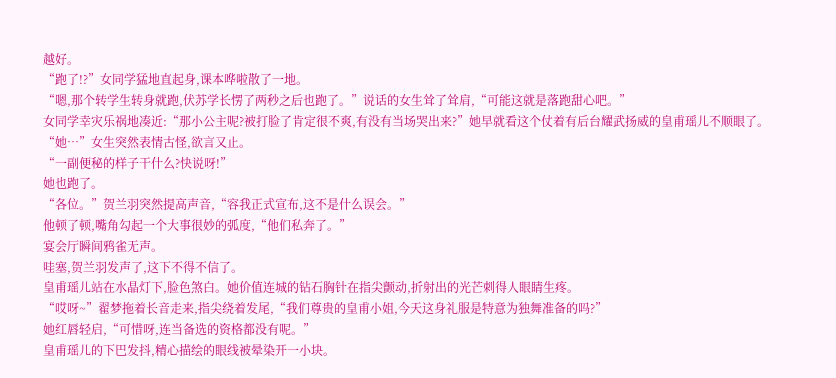越好。
“跑了!?”女同学猛地直起身,课本哗啦散了一地。
“嗯,那个转学生转身就跑,伏苏学长愣了两秒之后也跑了。”说话的女生耸了耸肩,“可能这就是落跑甜心吧。”
女同学幸灾乐祸地凑近:“那小公主呢?被打脸了肯定很不爽,有没有当场哭出来?”她早就看这个仗着有后台耀武扬威的皇甫瑶儿不顺眼了。
“她…”女生突然表情古怪,欲言又止。
“一副便秘的样子干什么?快说呀!”
她也跑了。
“各位。”贺兰羽突然提高声音,“容我正式宣布,这不是什么误会。”
他顿了顿,嘴角勾起一个大事很妙的弧度,“他们私奔了。”
宴会厅瞬间鸦雀无声。
哇塞,贺兰羽发声了,这下不得不信了。
皇甫瑶儿站在水晶灯下,脸色煞白。她价值连城的钻石胸针在指尖颤动,折射出的光芒刺得人眼睛生疼。
“哎呀~”翟梦拖着长音走来,指尖绕着发尾,“我们尊贵的皇甫小姐,今天这身礼服是特意为独舞准备的吗?”
她红唇轻启,“可惜呀,连当备选的资格都没有呢。”
皇甫瑶儿的下巴发抖,精心描绘的眼线被晕染开一小块。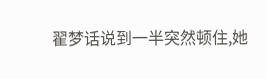翟梦话说到一半突然顿住,她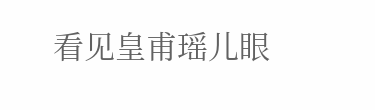看见皇甫瑶儿眼